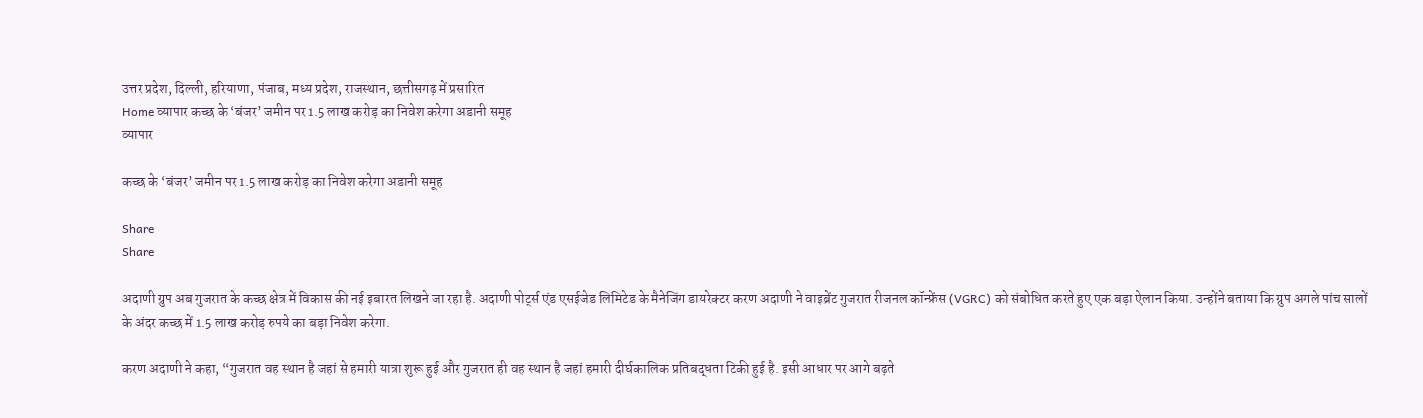उत्तर प्रदेश, दिल्ली, हरियाणा, पंजाब, मध्य प्रदेश, राजस्थान, छत्तीसगढ़ में प्रसारित
Home व्यापार कच्छ के ‘बंजर’ जमीन पर 1.5 लाख करोड़ का निवेश करेगा अडानी समूह
व्यापार

कच्छ के ‘बंजर’ जमीन पर 1.5 लाख करोड़ का निवेश करेगा अडानी समूह

Share
Share

अदाणी ग्रुप अब गुजरात के कच्छ क्षेत्र में विकास की नई इबारत लिखने जा रहा है. अदाणी पोर्ट्स एंड एसईजेड लिमिटेड के मैनेजिंग डायरेक्टर करण अदाणी ने वाइब्रेंट गुजरात रीजनल कॉन्फ्रेंस (VGRC) को संबोधित करते हुए एक बड़ा ऐलान किया. उन्होंने बताया कि ग्रुप अगले पांच सालों के अंदर कच्छ में 1.5 लाख करोड़ रुपये का बड़ा निवेश करेगा.

करण अदाणी ने कहा, “गुजरात वह स्थान है जहां से हमारी यात्रा शुरू हुई और गुजरात ही वह स्थान है जहां हमारी दीर्घकालिक प्रतिबद्धता टिकी हुई है. इसी आधार पर आगे बढ़ते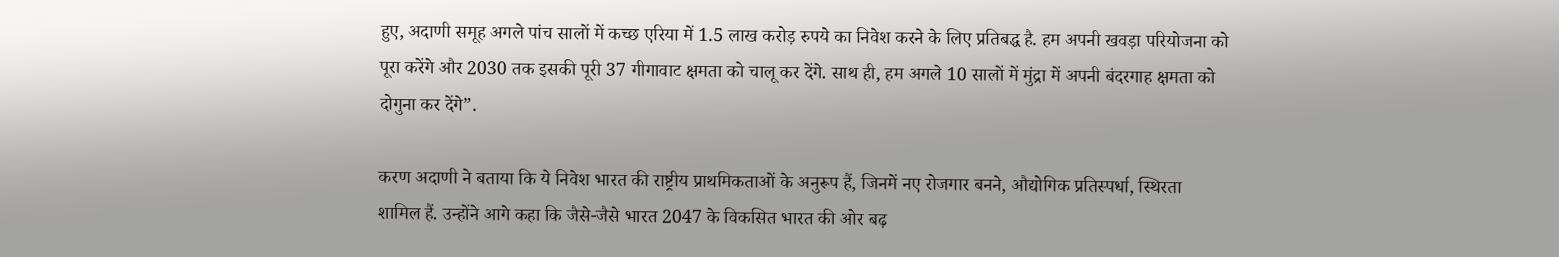हुए, अदाणी समूह अगले पांच सालों में कच्छ एरिया में 1.5 लाख करोड़ रुपये का निवेश करने के लिए प्रतिबद्ध है. हम अपनी खवड़ा परियोजना को पूरा करेंगे और 2030 तक इसकी पूरी 37 गीगावाट क्षमता को चालू कर देंगे. साथ ही, हम अगले 10 सालों में मुंद्रा में अपनी बंदरगाह क्षमता को दोगुना कर देंगे”.

करण अदाणी ने बताया कि ये निवेश भारत की राष्ट्रीय प्राथमिकताओं के अनुरूप हैं, जिनमें नए रोजगार बनने, औद्योगिक प्रतिस्पर्धा, स्थिरता शामिल हैं. उन्होंने आगे कहा कि जैसे-जैसे भारत 2047 के विकसित भारत की ओर बढ़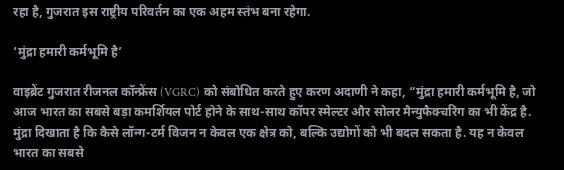रहा है, गुजरात इस राष्ट्रीय परिवर्तन का एक अहम स्तंभ बना रहेगा.

‘मुंद्रा हमारी कर्मभूमि है’

वाइब्रेंट गुजरात रीजनल कॉन्फ्रेंस (VGRC) को संबोधित करते हुए करण अदाणी ने कहा, “मुंद्रा हमारी कर्मभूमि है, जो आज भारत का सबसे बड़ा कमर्शियल पोर्ट होने के साथ-साथ कॉपर स्मेल्टर और सोलर मैन्युफैक्चरिंग का भी केंद्र है. मुंद्रा दिखाता है कि कैसे लॉन्ग-टर्म विजन न केवल एक क्षेत्र को, बल्कि उद्योगों को भी बदल सकता है. यह न केवल भारत का सबसे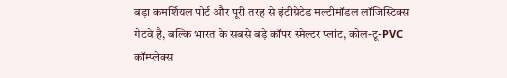बड़ा कमर्शियल पोर्ट और पूरी तरह से इंटीग्रेटेड मल्टीमॉडल लॉजिस्टिक्स गेटवे है, बल्कि भारत के सबसे बड़े कॉपर स्मेल्टर प्लांट, कोल-टू-PVC कॉम्प्लेक्स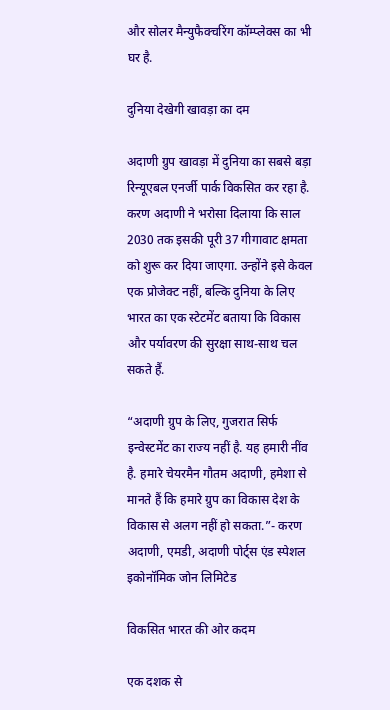और सोलर मैन्युफैक्चरिंग कॉम्प्लेक्स का भी घर है.

दुनिया देखेगी खावड़ा का दम

अदाणी ग्रुप खावड़ा में दुनिया का सबसे बड़ा रिन्यूएबल एनर्जी पार्क विकसित कर रहा है. करण अदाणी ने भरोसा दिलाया कि साल 2030 तक इसकी पूरी 37 गीगावाट क्षमता को शुरू कर दिया जाएगा. उन्होंने इसे केवल एक प्रोजेक्ट नहीं, बल्कि दुनिया के लिए भारत का एक स्टेटमेंट बताया कि विकास और पर्यावरण की सुरक्षा साथ-साथ चल सकते हैं.

“अदाणी ग्रुप के लिए, गुजरात सिर्फ इन्वेस्टमेंट का राज्य नहीं है. यह हमारी नींव है. हमारे चेयरमैन गौतम अदाणी, हमेशा से मानते हैं कि हमारे ग्रुप का विकास देश के विकास से अलग नहीं हो सकता.”- करण अदाणी, एमडी, अदाणी पोर्ट्स एंड स्पेशल इकोनॉमिक जोन लिमिटेड

विकसित भारत की ओर कदम

एक दशक से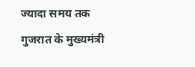ज्यादा समय तक गुजरात के मुख्यमंत्री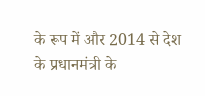के रूप में और 2014 से देश के प्रधानमंत्री के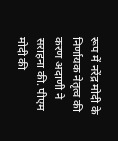रूप में नरेंद्र मोदी के निर्णायक नेतृत्व की करण अदाणी ने सराहना की. पीएम मोदी की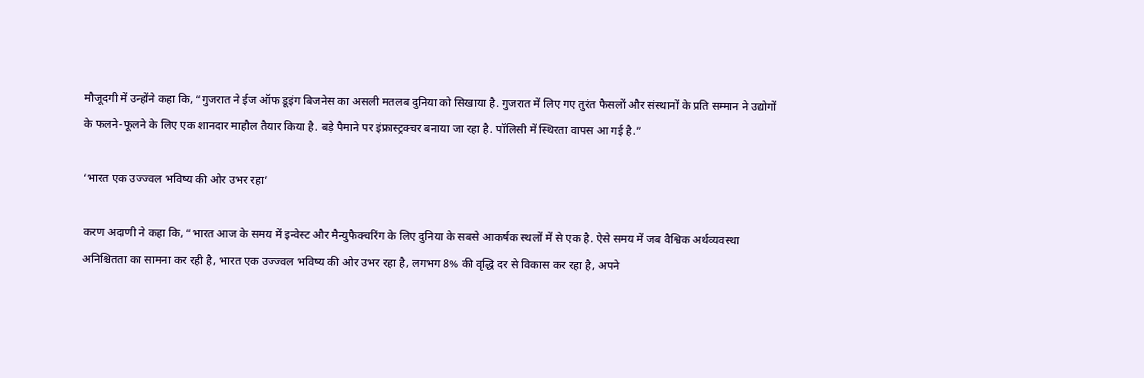मौजूदगी में उन्होंने कहा कि, “गुजरात ने ईज ऑफ डूइंग बिजनेस का असली मतलब दुनिया को सिखाया है. गुजरात में लिए गए तुरंत फैसलों और संस्थानों के प्रति सम्मान ने उद्योगों के फलने-फूलने के लिए एक शानदार माहौल तैयार किया है. बड़े पैमाने पर इंफ्रास्ट्रक्चर बनाया जा रहा है. पॉलिसी में स्थिरता वापस आ गई है.”

‘भारत एक उज्ज्वल भविष्य की ओर उभर रहा’

करण अदाणी ने कहा कि, “भारत आज के समय में इन्वेस्ट और मैन्युफैक्चरिंग के लिए दुनिया के सबसे आकर्षक स्थलों में से एक है. ऐसे समय में जब वैश्विक अर्थव्यवस्था अनिश्चितता का सामना कर रही है, भारत एक उज्ज्वल भविष्य की ओर उभर रहा है, लगभग 8% की वृद्धि दर से विकास कर रहा है, अपने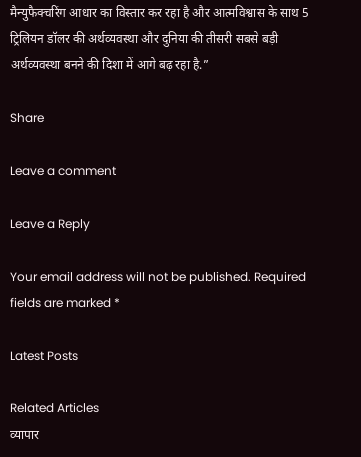मैन्युफैक्चरिंग आधार का विस्तार कर रहा है और आत्मविश्वास के साथ 5 ट्रिलियन डॉलर की अर्थव्यवस्था और दुनिया की तीसरी सबसे बड़ी अर्थव्यवस्था बनने की दिशा में आगे बढ़ रहा है.”

Share

Leave a comment

Leave a Reply

Your email address will not be published. Required fields are marked *

Latest Posts

Related Articles
व्यापार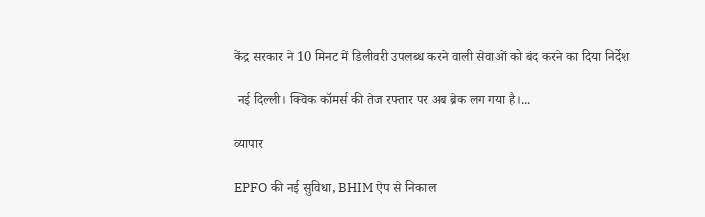केंद्र सरकार ने 10 मिनट में डिलीवरी उपलब्ध करने वाली सेवाओं को बंद करने का दिया निर्देश

 नई दिल्ली। क्विक कॉमर्स की तेज रफ्तार पर अब ब्रेक लग गया है।...

व्यापार

EPFO की नई सुविधा, BHIM ऐप से निकाल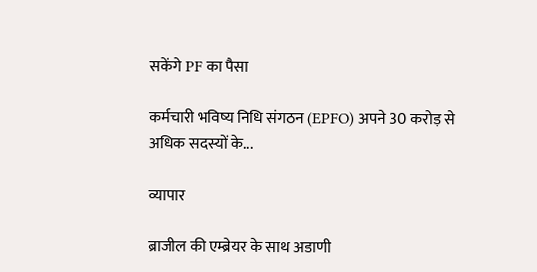सकेंगे PF का पैसा

कर्मचारी भविष्य निधि संगठन (EPFO) अपने 30 करोड़ से अधिक सदस्यों के...

व्यापार

ब्राजील की एम्ब्रेयर के साथ अडाणी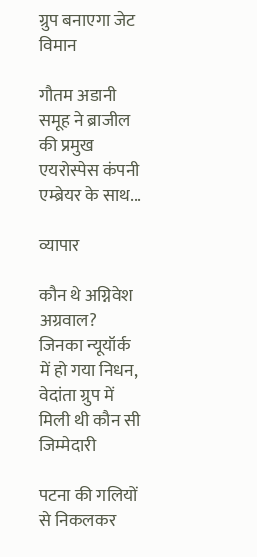ग्रुप बनाएगा जेट विमान

गौतम अडानी समूह ने ब्राजील की प्रमुख एयरोस्पेस कंपनी एम्ब्रेयर के साथ...

व्यापार

कौन थे अग्निवेश अग्रवाल? जिनका न्यूयॉर्क में हो गया निधन, वेदांता ग्रुप में मिली थी कौन सी जिम्मेदारी

पटना की गलियों से निकलकर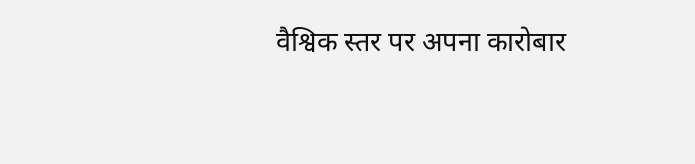वैश्विक स्तर पर अपना कारोबार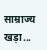साम्राज्य खड़ा...